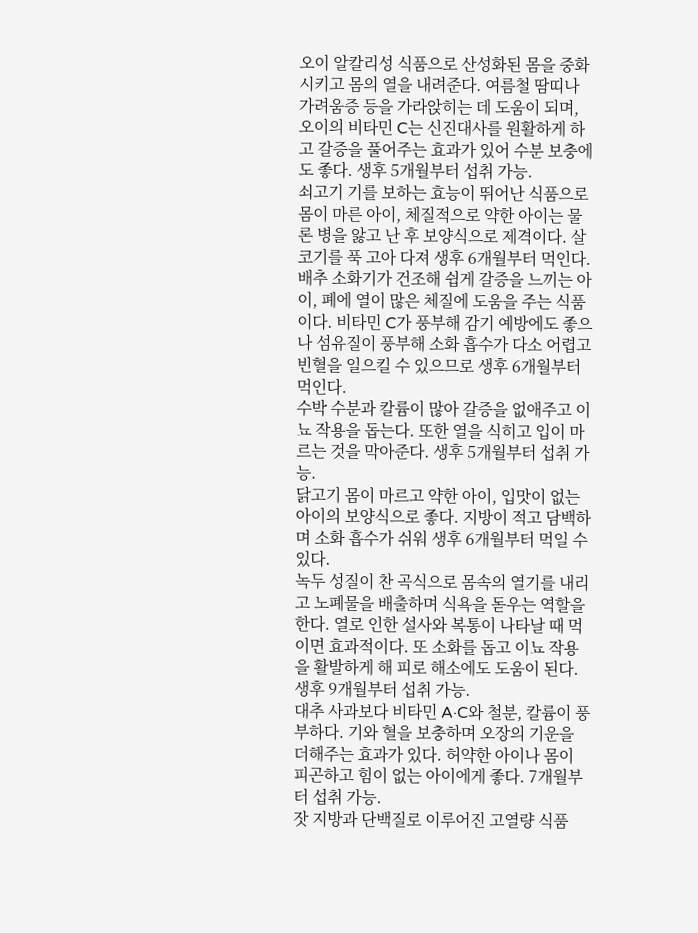오이 알칼리성 식품으로 산성화된 몸을 중화시키고 몸의 열을 내려준다. 여름철 땀띠나 가려움증 등을 가라앉히는 데 도움이 되며, 오이의 비타민 C는 신진대사를 원활하게 하고 갈증을 풀어주는 효과가 있어 수분 보충에도 좋다. 생후 5개월부터 섭취 가능.
쇠고기 기를 보하는 효능이 뛰어난 식품으로 몸이 마른 아이, 체질적으로 약한 아이는 물론 병을 앓고 난 후 보양식으로 제격이다. 살코기를 푹 고아 다져 생후 6개월부터 먹인다.
배추 소화기가 건조해 쉽게 갈증을 느끼는 아이, 폐에 열이 많은 체질에 도움을 주는 식품이다. 비타민 C가 풍부해 감기 예방에도 좋으나 섬유질이 풍부해 소화 흡수가 다소 어렵고 빈혈을 일으킬 수 있으므로 생후 6개월부터 먹인다.
수박 수분과 칼륨이 많아 갈증을 없애주고 이뇨 작용을 돕는다. 또한 열을 식히고 입이 마르는 것을 막아준다. 생후 5개월부터 섭취 가능.
닭고기 몸이 마르고 약한 아이, 입맛이 없는 아이의 보양식으로 좋다. 지방이 적고 담백하며 소화 흡수가 쉬워 생후 6개월부터 먹일 수 있다.
녹두 성질이 찬 곡식으로 몸속의 열기를 내리고 노폐물을 배출하며 식욕을 돋우는 역할을 한다. 열로 인한 설사와 복통이 나타날 때 먹이면 효과적이다. 또 소화를 돕고 이뇨 작용을 활발하게 해 피로 해소에도 도움이 된다. 생후 9개월부터 섭취 가능.
대추 사과보다 비타민 A·C와 철분, 칼륨이 풍부하다. 기와 혈을 보충하며 오장의 기운을 더해주는 효과가 있다. 허약한 아이나 몸이 피곤하고 힘이 없는 아이에게 좋다. 7개월부터 섭취 가능.
잣 지방과 단백질로 이루어진 고열량 식품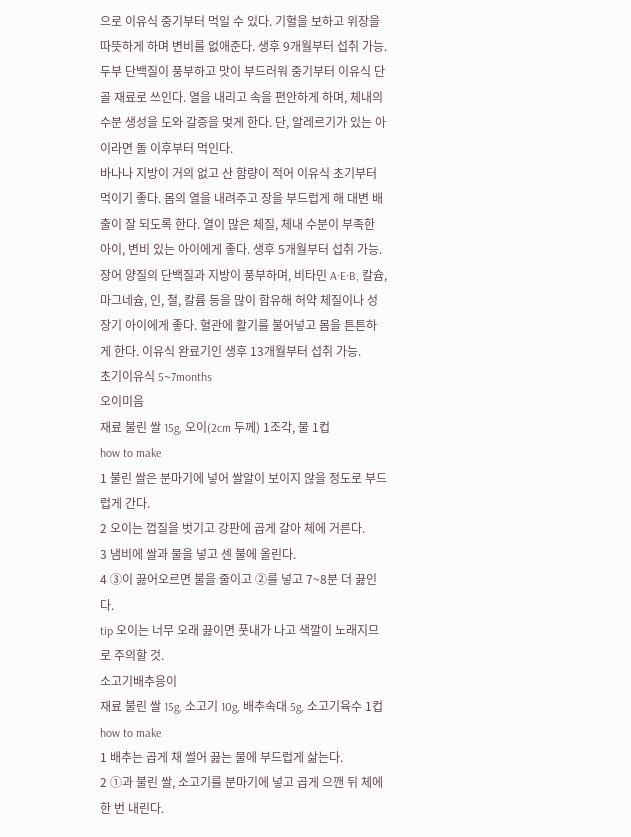으로 이유식 중기부터 먹일 수 있다. 기혈을 보하고 위장을 따뜻하게 하며 변비를 없애준다. 생후 9개월부터 섭취 가능.
두부 단백질이 풍부하고 맛이 부드러워 중기부터 이유식 단골 재료로 쓰인다. 열을 내리고 속을 편안하게 하며, 체내의 수분 생성을 도와 갈증을 멎게 한다. 단, 알레르기가 있는 아이라면 돌 이후부터 먹인다.
바나나 지방이 거의 없고 산 함량이 적어 이유식 초기부터 먹이기 좋다. 몸의 열을 내려주고 장을 부드럽게 해 대변 배출이 잘 되도록 한다. 열이 많은 체질, 체내 수분이 부족한 아이, 변비 있는 아이에게 좋다. 생후 5개월부터 섭취 가능.
장어 양질의 단백질과 지방이 풍부하며, 비타민 A·E·B, 칼슘, 마그네슘, 인, 철, 칼륨 등을 많이 함유해 허약 체질이나 성장기 아이에게 좋다. 혈관에 활기를 불어넣고 몸을 튼튼하게 한다. 이유식 완료기인 생후 13개월부터 섭취 가능.
초기이유식 5~7months
오이미음
재료 불린 쌀 15g, 오이(2cm 두께) 1조각, 물 1컵
how to make
1 불린 쌀은 분마기에 넣어 쌀알이 보이지 않을 정도로 부드럽게 간다.
2 오이는 껍질을 벗기고 강판에 곱게 갈아 체에 거른다.
3 냄비에 쌀과 물을 넣고 센 불에 올린다.
4 ③이 끓어오르면 불을 줄이고 ②를 넣고 7~8분 더 끓인다.
tip 오이는 너무 오래 끓이면 풋내가 나고 색깔이 노래지므로 주의할 것.
소고기배추응이
재료 불린 쌀 15g, 소고기 10g, 배추속대 5g, 소고기육수 1컵
how to make
1 배추는 곱게 채 썰어 끓는 물에 부드럽게 삶는다.
2 ①과 불린 쌀, 소고기를 분마기에 넣고 곱게 으깬 뒤 체에 한 번 내린다.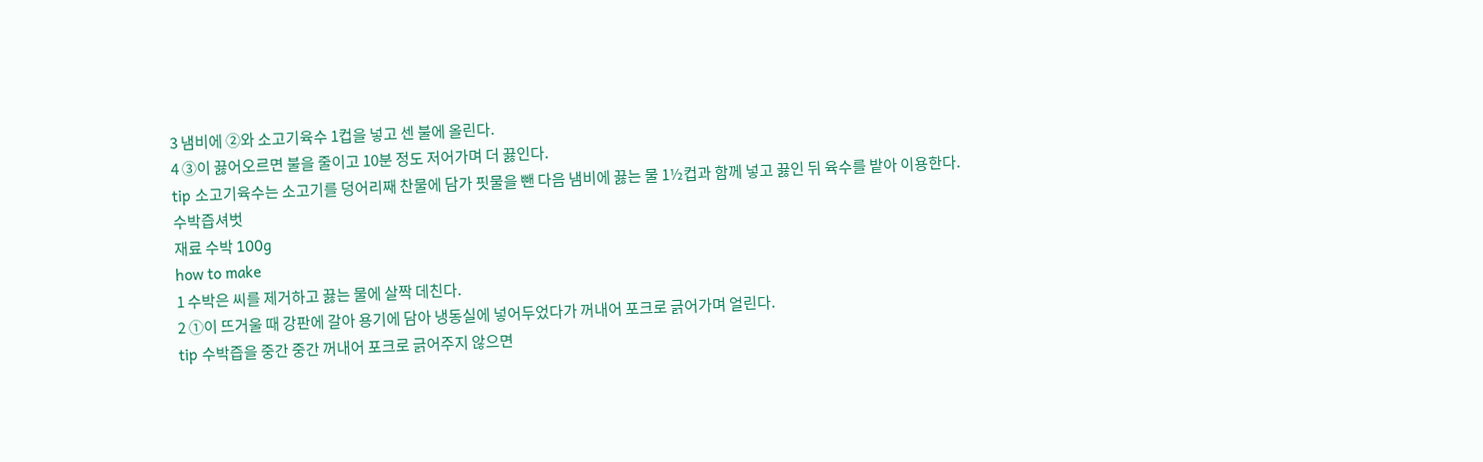3 냄비에 ②와 소고기육수 1컵을 넣고 센 불에 올린다.
4 ③이 끓어오르면 불을 줄이고 10분 정도 저어가며 더 끓인다.
tip 소고기육수는 소고기를 덩어리째 찬물에 담가 핏물을 뺀 다음 냄비에 끓는 물 1½컵과 함께 넣고 끓인 뒤 육수를 밭아 이용한다.
수박즙셔벗
재료 수박 100g
how to make
1 수박은 씨를 제거하고 끓는 물에 살짝 데친다.
2 ①이 뜨거울 때 강판에 갈아 용기에 담아 냉동실에 넣어두었다가 꺼내어 포크로 긁어가며 얼린다.
tip 수박즙을 중간 중간 꺼내어 포크로 긁어주지 않으면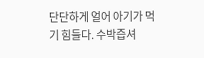단단하게 얼어 아기가 먹기 힘들다. 수박즙셔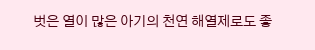벗은 열이 많은 아기의 천연 해열제로도 좋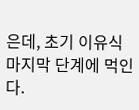은데, 초기 이유식 마지막 단계에 먹인다.